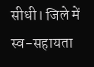सीधी। जिले में स्व-सहायता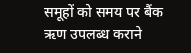समूहों को समय पर बैंक ऋण उपलब्ध कराने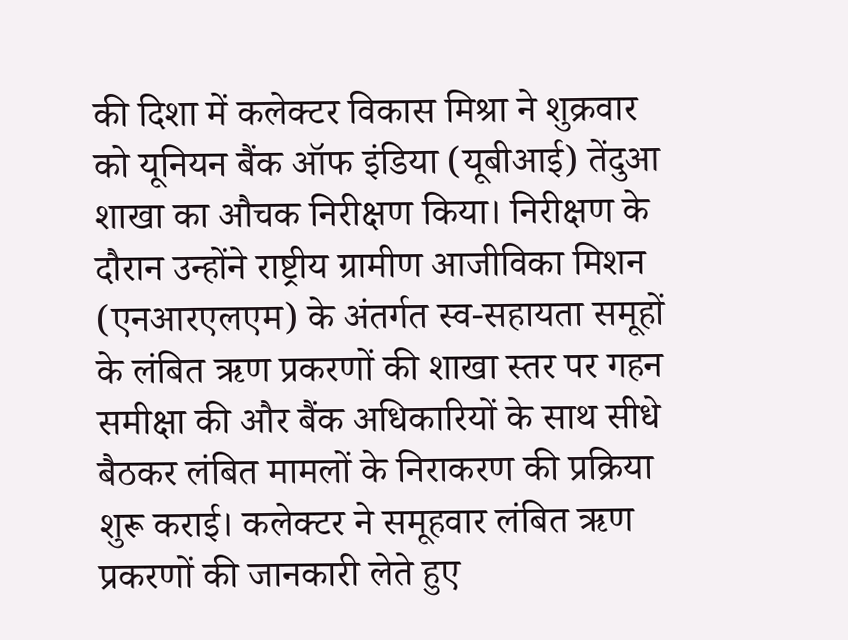की दिशा में कलेक्टर विकास मिश्रा ने शुक्रवार को यूनियन बैंक ऑफ इंडिया (यूबीआई) तेंदुआ शाखा का औचक निरीक्षण किया। निरीक्षण के दौरान उन्होंने राष्ट्रीय ग्रामीण आजीविका मिशन (एनआरएलएम) के अंतर्गत स्व-सहायता समूहों के लंबित ऋण प्रकरणों की शाखा स्तर पर गहन समीक्षा की और बैंक अधिकारियों के साथ सीधे बैठकर लंबित मामलों के निराकरण की प्रक्रिया शुरू कराई। कलेक्टर ने समूहवार लंबित ऋण प्रकरणों की जानकारी लेते हुए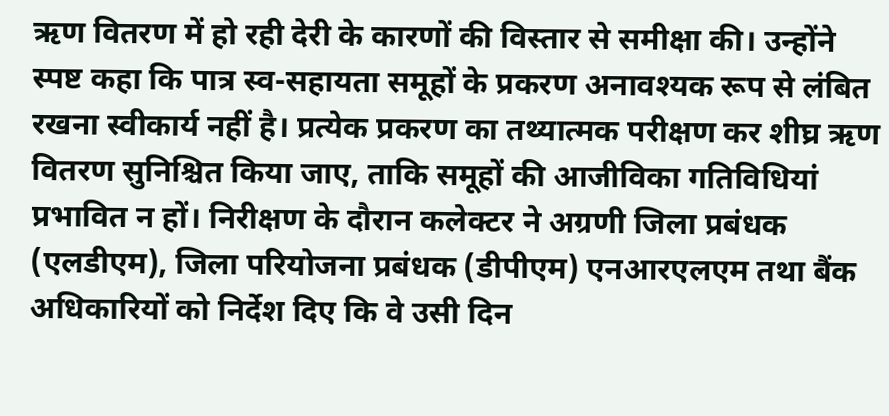ऋण वितरण में हो रही देरी के कारणों की विस्तार से समीक्षा की। उन्होंने स्पष्ट कहा कि पात्र स्व-सहायता समूहों के प्रकरण अनावश्यक रूप से लंबित रखना स्वीकार्य नहीं है। प्रत्येक प्रकरण का तथ्यात्मक परीक्षण कर शीघ्र ऋण वितरण सुनिश्चित किया जाए, ताकि समूहों की आजीविका गतिविधियां प्रभावित न हों। निरीक्षण के दौरान कलेक्टर ने अग्रणी जिला प्रबंधक (एलडीएम), जिला परियोजना प्रबंधक (डीपीएम) एनआरएलएम तथा बैंक अधिकारियों को निर्देश दिए कि वे उसी दिन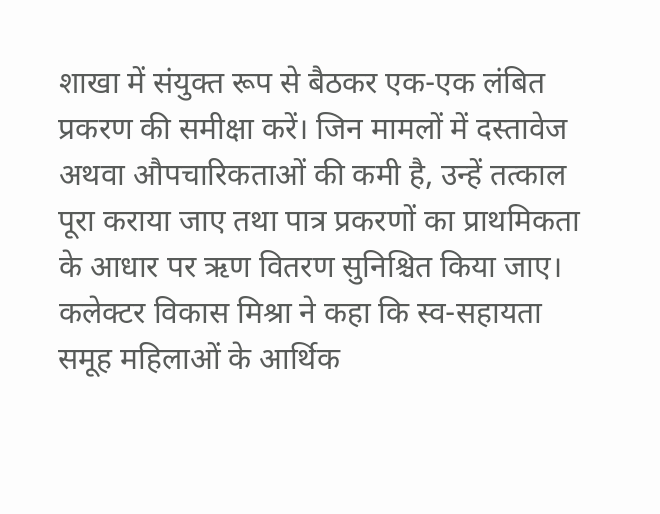शाखा में संयुक्त रूप से बैठकर एक-एक लंबित प्रकरण की समीक्षा करें। जिन मामलों में दस्तावेज अथवा औपचारिकताओं की कमी है, उन्हें तत्काल पूरा कराया जाए तथा पात्र प्रकरणों का प्राथमिकता के आधार पर ऋण वितरण सुनिश्चित किया जाए। कलेक्टर विकास मिश्रा ने कहा कि स्व-सहायता समूह महिलाओं के आर्थिक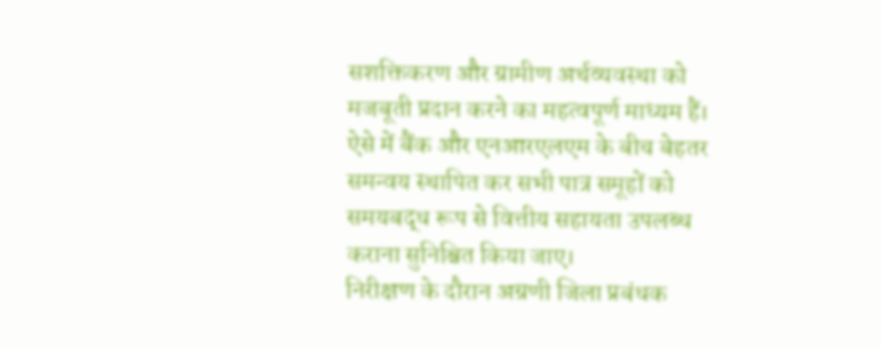सशक्तिकरण और ग्रामीण अर्थव्यवस्था को मजबूती प्रदान करने का महत्वपूर्ण माध्यम हैं। ऐसे में बैंक और एनआरएलएम के बीच बेहतर समन्वय स्थापित कर सभी पात्र समूहों को समयबद्ध रूप से वित्तीय सहायता उपलब्ध कराना सुनिश्चित किया जाए।
निरीक्षण के दौरान अग्रणी जिला प्रबंधक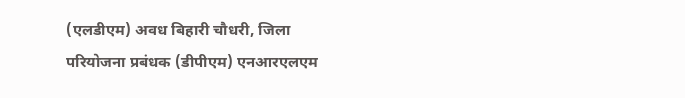(एलडीएम) अवध बिहारी चौधरी, जिला परियोजना प्रबंधक (डीपीएम) एनआरएलएम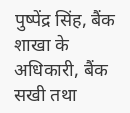पुष्पेंद्र सिंह, बैंक शाखा के अधिकारी, बैंक सखी तथा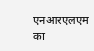एनआरएलएम का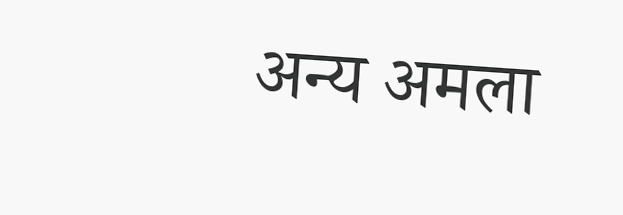अन्य अमला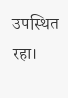उपस्थित रहा।